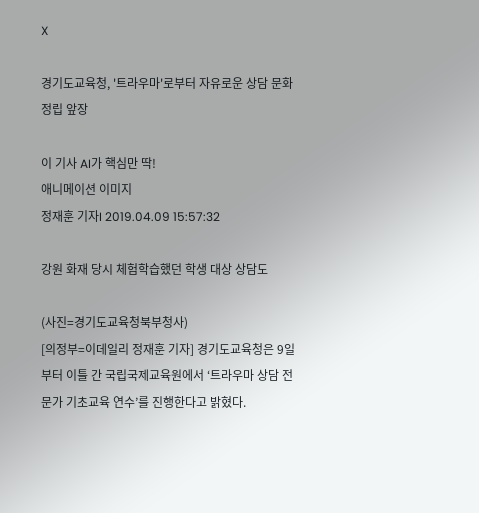X

경기도교육청, '트라우마'로부터 자유로운 상담 문화 정립 앞장

이 기사 AI가 핵심만 딱!
애니메이션 이미지
정재훈 기자I 2019.04.09 15:57:32

강원 화재 당시 체험학습했던 학생 대상 상담도

(사진=경기도교육청북부청사)
[의정부=이데일리 정재훈 기자] 경기도교육청은 9일부터 이틀 간 국립국제교육원에서 ‘트라우마 상담 전문가 기초교육 연수’를 진행한다고 밝혔다.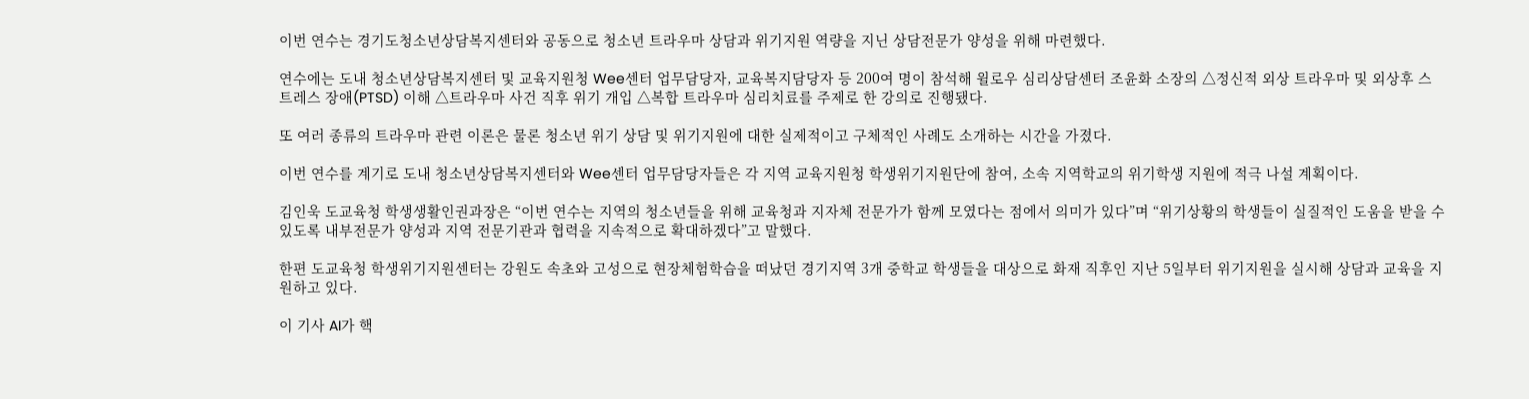이번 연수는 경기도청소년상담복지센터와 공동으로 청소년 트라우마 상담과 위기지원 역량을 지닌 상담전문가 양성을 위해 마련했다.

연수에는 도내 청소년상담복지센터 및 교육지원청 Wee센터 업무담당자, 교육복지담당자 등 200여 명이 참석해 윌로우 심리상담센터 조윤화 소장의 △정신적 외상 트라우마 및 외상후 스트레스 장애(PTSD) 이해 △트라우마 사건 직후 위기 개입 △복합 트라우마 심리치료를 주제로 한 강의로 진행됐다.

또 여러 종류의 트라우마 관련 이론은 물론 청소년 위기 상담 및 위기지원에 대한 실제적이고 구체적인 사례도 소개하는 시간을 가졌다.

이번 연수를 계기로 도내 청소년상담복지센터와 Wee센터 업무담당자들은 각 지역 교육지원청 학생위기지원단에 참여, 소속 지역학교의 위기학생 지원에 적극 나설 계획이다.

김인욱 도교육청 학생생활인권과장은 “이번 연수는 지역의 청소년들을 위해 교육청과 지자체 전문가가 함께 모였다는 점에서 의미가 있다”며 “위기상황의 학생들이 실질적인 도움을 받을 수 있도록 내부전문가 양성과 지역 전문기관과 협력을 지속적으로 확대하겠다”고 말했다.

한편 도교육청 학생위기지원센터는 강원도 속초와 고성으로 현장체험학습을 떠났던 경기지역 3개 중학교 학생들을 대상으로 화재 직후인 지난 5일부터 위기지원을 실시해 상담과 교육을 지원하고 있다.

이 기사 AI가 핵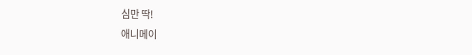심만 딱!
애니메이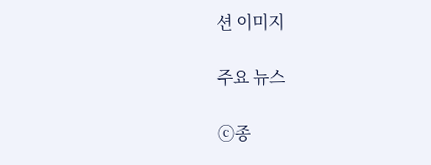션 이미지

주요 뉴스

ⓒ종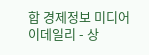합 경제정보 미디어 이데일리 - 상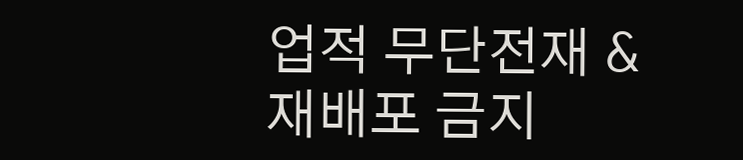업적 무단전재 & 재배포 금지